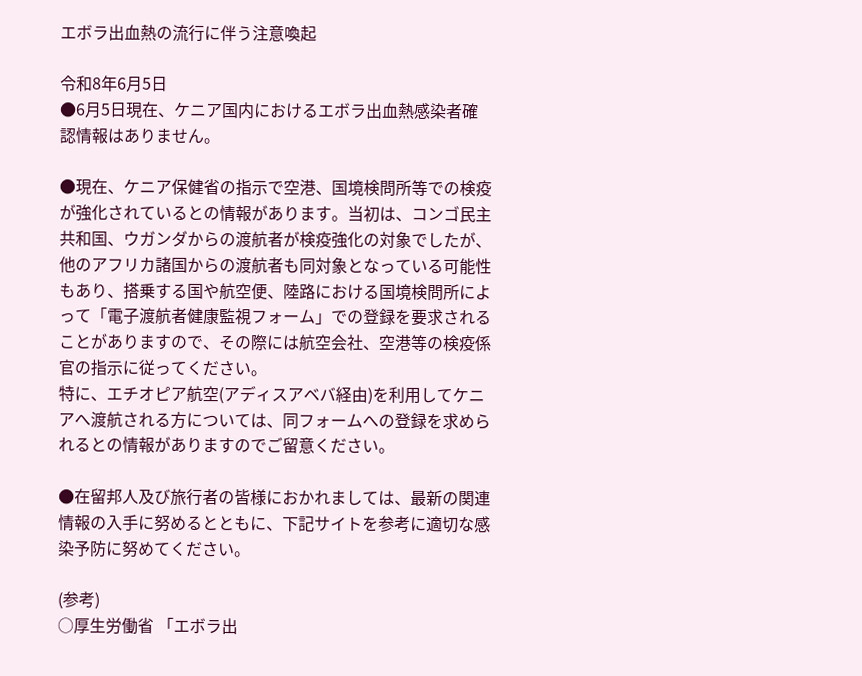エボラ出血熱の流行に伴う注意喚起

令和8年6月5日
●6月5日現在、ケニア国内におけるエボラ出血熱感染者確認情報はありません。

●現在、ケニア保健省の指示で空港、国境検問所等での検疫が強化されているとの情報があります。当初は、コンゴ民主共和国、ウガンダからの渡航者が検疫強化の対象でしたが、他のアフリカ諸国からの渡航者も同対象となっている可能性もあり、搭乗する国や航空便、陸路における国境検問所によって「電子渡航者健康監視フォーム」での登録を要求されることがありますので、その際には航空会社、空港等の検疫係官の指示に従ってください。
特に、エチオピア航空(アディスアベバ経由)を利用してケニアへ渡航される方については、同フォームへの登録を求められるとの情報がありますのでご留意ください。

●在留邦人及び旅行者の皆様におかれましては、最新の関連情報の入手に努めるとともに、下記サイトを参考に適切な感染予防に努めてください。

(参考)
○厚生労働省 「エボラ出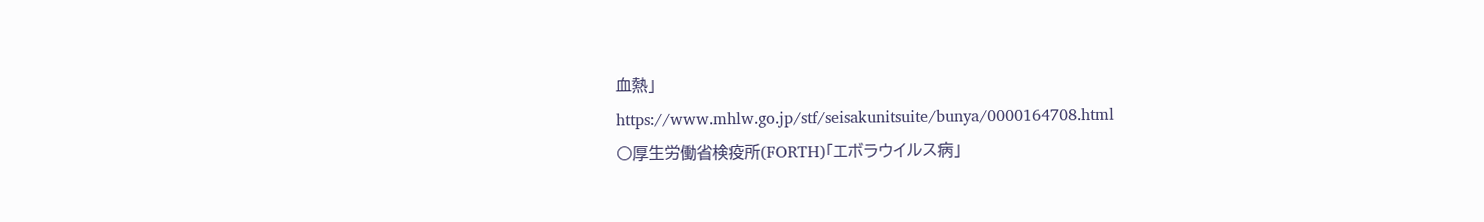血熱」
https://www.mhlw.go.jp/stf/seisakunitsuite/bunya/0000164708.html
○厚生労働省検疫所(FORTH)「エボラウイルス病」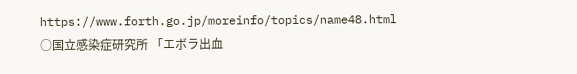https://www.forth.go.jp/moreinfo/topics/name48.html
○国立感染症研究所 「エボラ出血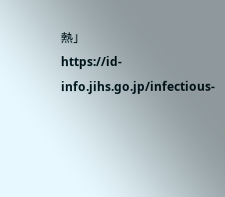熱」
https://id-info.jihs.go.jp/infectious-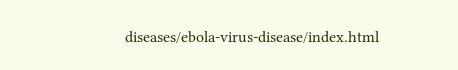diseases/ebola-virus-disease/index.html